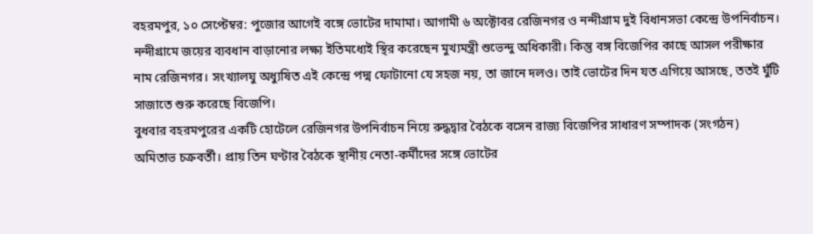বহরমপুর, ১০ সেপ্টেম্বর: পুজোর আগেই বঙ্গে ভোটের দামামা। আগামী ৬ অক্টোবর রেজিনগর ও নন্দীগ্রাম দুই বিধানসভা কেন্দ্রে উপনির্বাচন। নন্দীগ্রামে জয়ের ব্যবধান বাড়ানোর লক্ষ্য ইতিমধ্যেই স্থির করেছেন মুখ্যমন্ত্রী শুভেন্দু অধিকারী। কিন্তু বঙ্গ বিজেপির কাছে আসল পরীক্ষার নাম রেজিনগর। সংখ্যালঘু অধ্যুষিত এই কেন্দ্রে পদ্ম ফোটানো যে সহজ নয়, তা জানে দলও। তাই ভোটের দিন যত এগিয়ে আসছে, ততই ঘুঁটি সাজাতে শুরু করেছে বিজেপি।
বুধবার বহরমপুরের একটি হোটেলে রেজিনগর উপনির্বাচন নিয়ে রুদ্ধদ্বার বৈঠকে বসেন রাজ্য বিজেপির সাধারণ সম্পাদক (সংগঠন) অমিতাভ চক্রবর্তী। প্রায় তিন ঘণ্টার বৈঠকে স্থানীয় নেতা-কর্মীদের সঙ্গে ভোটের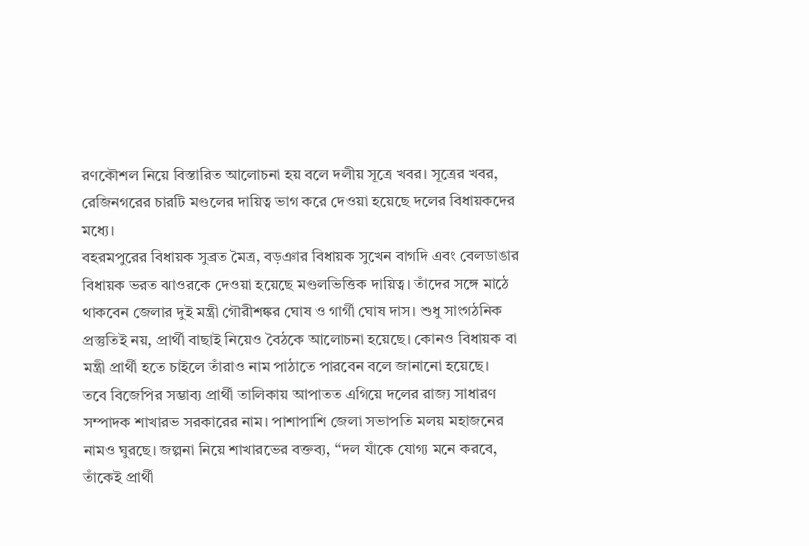রণকৌশল নিয়ে বিস্তারিত আলোচনা হয় বলে দলীয় সূত্রে খবর। সূত্রের খবর, রেজিনগরের চারটি মণ্ডলের দায়িত্ব ভাগ করে দেওয়া হয়েছে দলের বিধায়কদের মধ্যে।
বহরমপুরের বিধায়ক সুব্রত মৈত্র, বড়ঞার বিধায়ক সুখেন বাগদি এবং বেলডাঙার বিধায়ক ভরত ঝাওরকে দেওয়া হয়েছে মণ্ডলভিত্তিক দায়িত্ব। তাঁদের সঙ্গে মাঠে থাকবেন জেলার দুই মন্ত্রী গৌরীশঙ্কর ঘোষ ও গার্গী ঘোষ দাস। শুধু সাংগঠনিক প্রস্তুতিই নয়, প্রার্থী বাছাই নিয়েও বৈঠকে আলোচনা হয়েছে। কোনও বিধায়ক বা মন্ত্রী প্রার্থী হতে চাইলে তাঁরাও নাম পাঠাতে পারবেন বলে জানানো হয়েছে।
তবে বিজেপির সম্ভাব্য প্রার্থী তালিকায় আপাতত এগিয়ে দলের রাজ্য সাধারণ সম্পাদক শাখারভ সরকারের নাম। পাশাপাশি জেলা সভাপতি মলয় মহাজনের নামও ঘুরছে। জল্পনা নিয়ে শাখারভের বক্তব্য, ‘‘দল যাঁকে যোগ্য মনে করবে, তাঁকেই প্রার্থী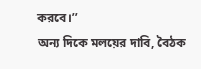করবে।’’
অন্য দিকে মলয়ের দাবি, বৈঠক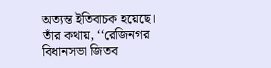অত্যন্ত ইতিবাচক হয়েছে। তাঁর কথায়, ‘‘রেজিনগর বিধানসভা জিতব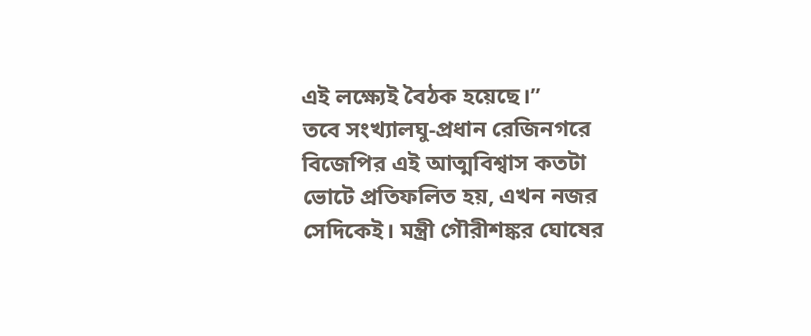এই লক্ষ্যেই বৈঠক হয়েছে।’’
তবে সংখ্যালঘু-প্রধান রেজিনগরে বিজেপির এই আত্মবিশ্বাস কতটা ভোটে প্রতিফলিত হয়, এখন নজর সেদিকেই। মন্ত্রী গৌরীশঙ্কর ঘোষের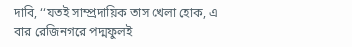দাবি, ‘‘যতই সাম্প্রদায়িক তাস খেলা হোক, এ বার রেজিনগরে পদ্মফুলই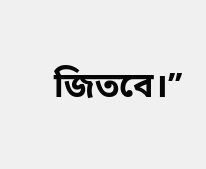জিতবে।’’